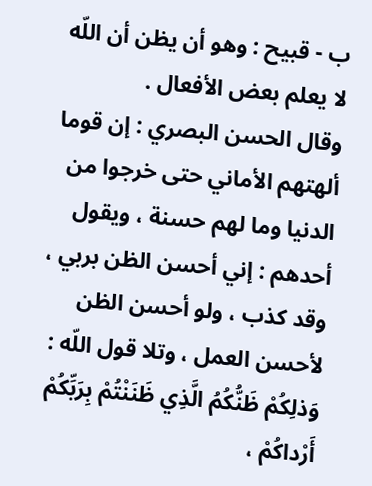ب - قبيح : وهو أن يظن أن اللّه لا يعلم بعض الأفعال .
وقال الحسن البصري : إن قوما ألهتهم الأماني حتى خرجوا من الدنيا وما لهم حسنة ، ويقول أحدهم : إني أحسن الظن بربي ، وقد كذب ، ولو أحسن الظن لأحسن العمل ، وتلا قول اللّه :
وَذلِكُمْ ظَنُّكُمُ الَّذِي ظَنَنْتُمْ بِرَبِّكُمْ أَرْداكُمْ ،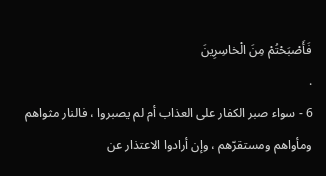فَأَصْبَحْتُمْ مِنَ الْخاسِرِينَ
.
6 - سواء صبر الكفار على العذاب أم لم يصبروا ، فالنار مثواهم ومأواهم ومستقرّهم ، وإن أرادوا الاعتذار عن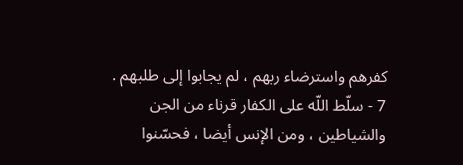كفرهم واسترضاء ربهم ، لم يجابوا إلى طلبهم .
7 - سلّط اللّه على الكفار قرناء من الجن والشياطين ، ومن الإنس أيضا ، فحسّنوا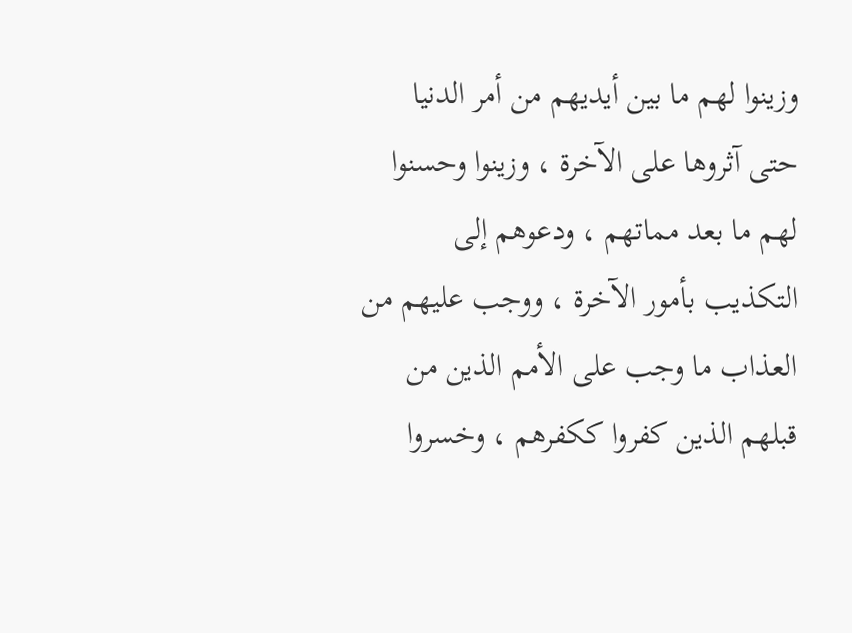وزينوا لهم ما بين أيديهم من أمر الدنيا حتى آثروها على الآخرة ، وزينوا وحسنوا لهم ما بعد مماتهم ، ودعوهم إلى التكذيب بأمور الآخرة ، ووجب عليهم من العذاب ما وجب على الأمم الذين من قبلهم الذين كفروا ككفرهم ، وخسروا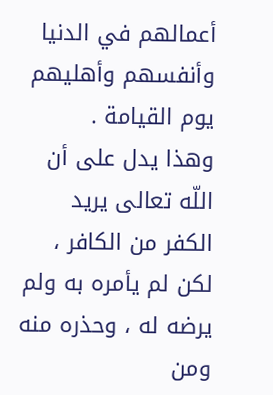أعمالهم في الدنيا وأنفسهم وأهليهم يوم القيامة .
وهذا يدل على أن اللّه تعالى يريد الكفر من الكافر ، لكن لم يأمره به ولم يرضه له ، وحذره منه ومن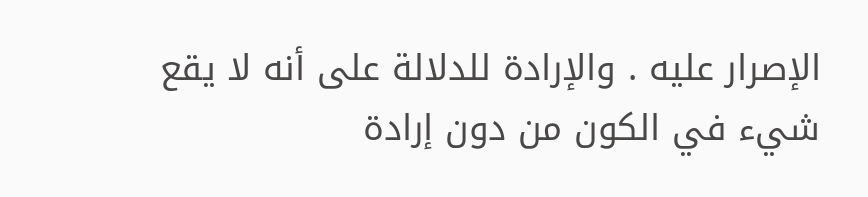الإصرار عليه . والإرادة للدلالة على أنه لا يقع شيء في الكون من دون إرادة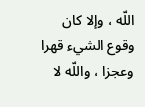اللّه ، وإلا كان وقوع الشيء قهرا وعجزا ، واللّه لا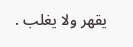يقهر ولا يغلب .